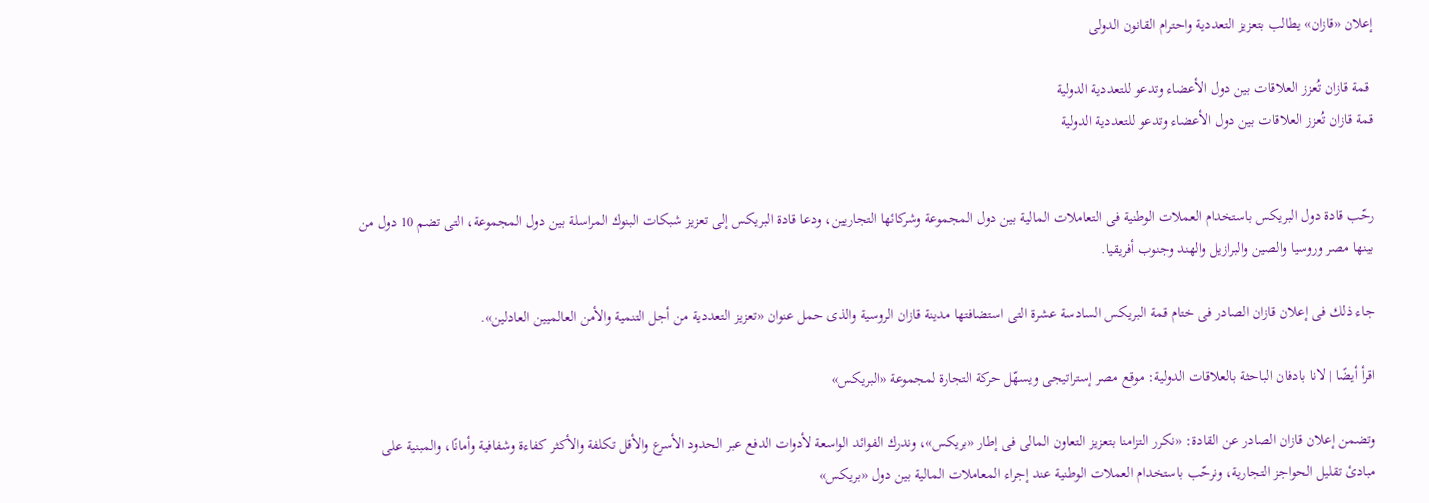إعلان «قازان» يطالب بتعزيز التعددية واحترام القانون الدولى

 قمة قازان تُعزز العلاقات بين دول الأعضاء وتدعو للتعددية الدولية
قمة قازان تُعزز العلاقات بين دول الأعضاء وتدعو للتعددية الدولية


رحّب قادة دول البريكس باستخدام العملات الوطنية فى التعاملات المالية بين دول المجموعة وشركائها التجاريين، ودعا قادة البريكس إلى تعزيز شبكات البنوك المراسلة بين دول المجموعة، التى تضم 10 دول من بينها مصر وروسيا والصين والبرازيل والهند وجنوب أفريقيا.

جاء ذلك فى إعلان قازان الصادر فى ختام قمة البريكس السادسة عشرة التى استضافتها مدينة قازان الروسية والذى حمل عنوان «تعزيز التعددية من أجل التنمية والأمن العالميين العادلين».

اقرأ أيضًا | لانا بادفان الباحثة بالعلاقات الدولية: موقع مصر إستراتيجى ويسهّل حركة التجارة لمجموعة «البريكس»

وتضمن إعلان قازان الصادر عن القادة: «نكرر التزامنا بتعزيز التعاون المالى فى إطار «بريكس»، وندرك الفوائد الواسعة لأدوات الدفع عبر الحدود الأسرع والأقل تكلفة والأكثر كفاءة وشفافية وأمانًا، والمبنية على مبادئ تقليل الحواجز التجارية، ونرحّب باستخدام العملات الوطنية عند إجراء المعاملات المالية بين دول «بريكس»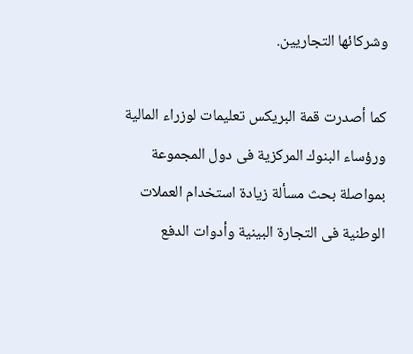وشركائها التجاريين.

كما أصدرت قمة البريكس تعليمات لوزراء المالية ورؤساء البنوك المركزية فى دول المجموعة بمواصلة بحث مسألة زيادة استخدام العملات الوطنية فى التجارة البينية وأدوات الدفع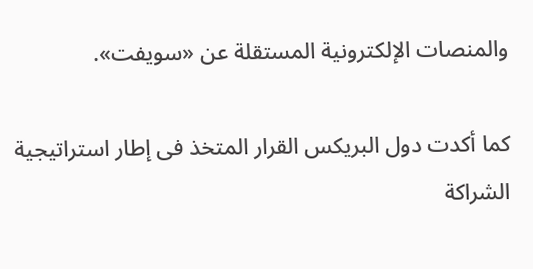والمنصات الإلكترونية المستقلة عن «سويفت».

كما أكدت دول البريكس القرار المتخذ فى إطار استراتيجية الشراكة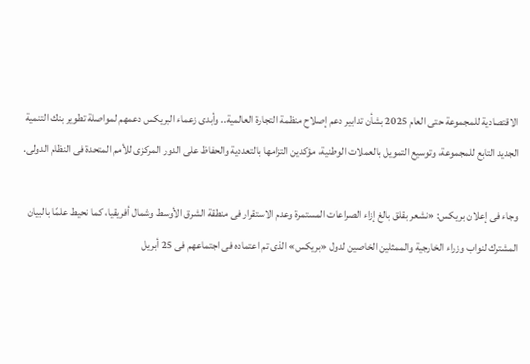الاقتصادية للمجموعة حتى العام 2025 بشأن تدابير دعم إصلاح منظمة التجارة العالمية.. وأبدى زعماء البريكس دعمهم لمواصلة تطوير بنك التنمية الجديد التابع للمجموعة، وتوسيع التمويل بالعملات الوطنية، مؤكدين التزامها بالتعددية والحفاظ على الدور المركزى للأمم المتحدة فى النظام الدولى.

وجاء فى إعلان بريكس: «نشعر بقلق بالغ إزاء الصراعات المستمرة وعدم الاستقرار فى منطقة الشرق الأوسط وشمال أفريقيا، كما نحيط علمًا بالبيان المشترك لنواب وزراء الخارجية والممثلين الخاصين لدول «بريكس» الذى تم اعتماده فى اجتماعهم فى 25 أبريل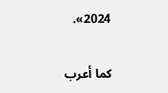2024».

كما أعرب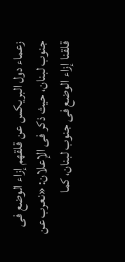زعماء دول البريكس عن قلقهم إزاء الوضع فى جنوب لبنان، حيث ذكر فى الإعلان: «نعرب عن قلقنا إزاء الوضع فى جنوب لبنان، كما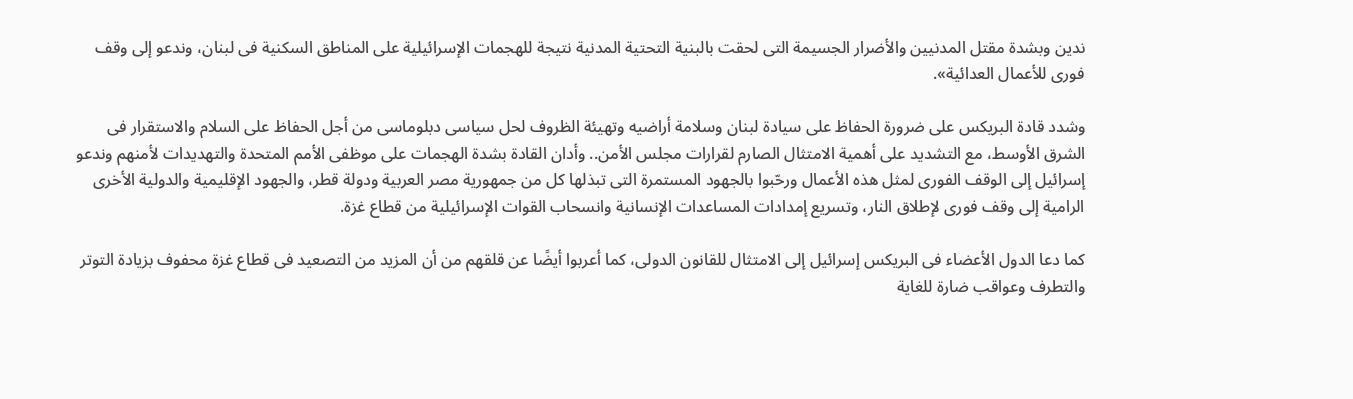ندين وبشدة مقتل المدنيين والأضرار الجسيمة التى لحقت بالبنية التحتية المدنية نتيجة للهجمات الإسرائيلية على المناطق السكنية فى لبنان، وندعو إلى وقف فورى للأعمال العدائية».

وشدد قادة البريكس على ضرورة الحفاظ على سيادة لبنان وسلامة أراضيه وتهيئة الظروف لحل سياسى دبلوماسى من أجل الحفاظ على السلام والاستقرار فى الشرق الأوسط، مع التشديد على أهمية الامتثال الصارم لقرارات مجلس الأمن.. وأدان القادة بشدة الهجمات على موظفى الأمم المتحدة والتهديدات لأمنهم وندعو إسرائيل إلى الوقف الفورى لمثل هذه الأعمال ورحّبوا بالجهود المستمرة التى تبذلها كل من جمهورية مصر العربية ودولة قطر، والجهود الإقليمية والدولية الأخرى الرامية إلى وقف فورى لإطلاق النار، وتسريع إمدادات المساعدات الإنسانية وانسحاب القوات الإسرائيلية من قطاع غزة.

كما دعا الدول الأعضاء فى البريكس إسرائيل إلى الامتثال للقانون الدولى، كما أعربوا أيضًا عن قلقهم من أن المزيد من التصعيد فى قطاع غزة محفوف بزيادة التوتر والتطرف وعواقب ضارة للغاية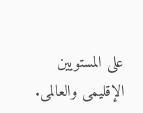على المستويين الإقليمى والعالمى.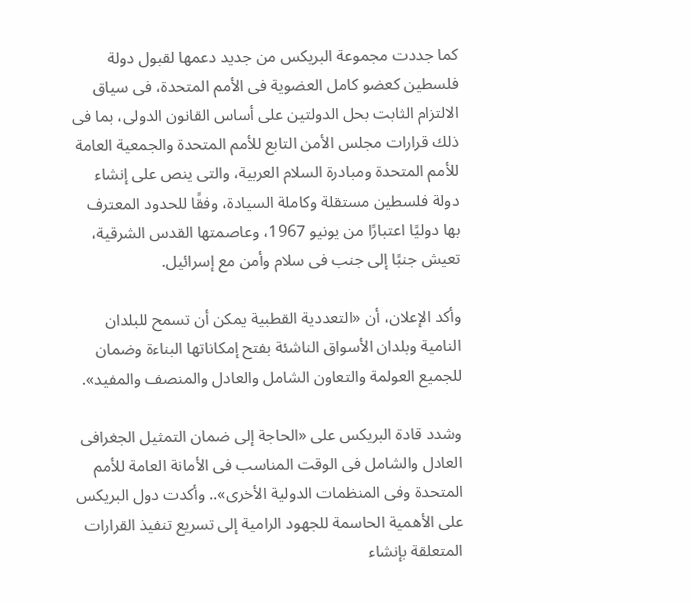كما جددت مجموعة البريكس من جديد دعمها لقبول دولة فلسطين كعضو كامل العضوية فى الأمم المتحدة، فى سياق الالتزام الثابت بحل الدولتين على أساس القانون الدولى، بما فى ذلك قرارات مجلس الأمن التابع للأمم المتحدة والجمعية العامة للأمم المتحدة ومبادرة السلام العربية، والتى ينص على إنشاء دولة فلسطين مستقلة وكاملة السيادة، وفقًا للحدود المعترف بها دوليًا اعتبارًا من يونيو 1967، وعاصمتها القدس الشرقية، تعيش جنبًا إلى جنب فى سلام وأمن مع إسرائيل.

وأكد الإعلان، أن «التعددية القطبية يمكن أن تسمح للبلدان النامية وبلدان الأسواق الناشئة بفتح إمكاناتها البناءة وضمان للجميع العولمة والتعاون الشامل والعادل والمنصف والمفيد».

وشدد قادة البريكس على «الحاجة إلى ضمان التمثيل الجغرافى العادل والشامل فى الوقت المناسب فى الأمانة العامة للأمم المتحدة وفى المنظمات الدولية الأخرى».. وأكدت دول البريكس على الأهمية الحاسمة للجهود الرامية إلى تسريع تنفيذ القرارات المتعلقة بإنشاء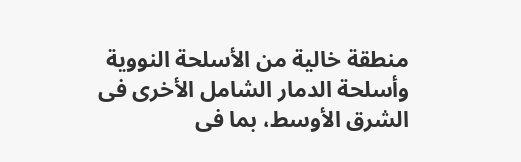منطقة خالية من الأسلحة النووية وأسلحة الدمار الشامل الأخرى فى الشرق الأوسط، بما فى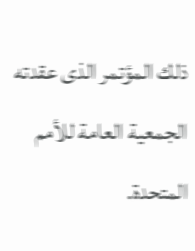ذلك المؤتمر الذى عقدته الجمعية العامة للأمم المتحدة.